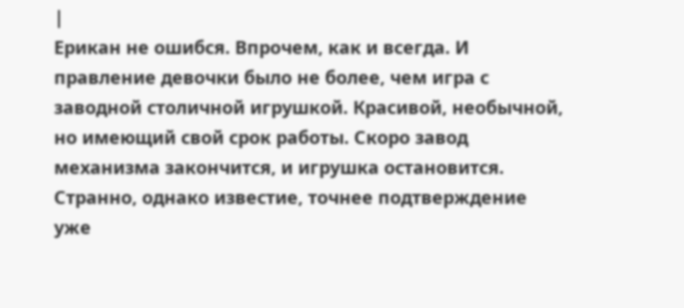|
Ерикан не ошибся. Впрочем, как и всегда. И правление девочки было не более, чем игра с заводной столичной игрушкой. Красивой, необычной, но имеющий свой срок работы. Скоро завод механизма закончится, и игрушка остановится.
Странно, однако известие, точнее подтверждение уже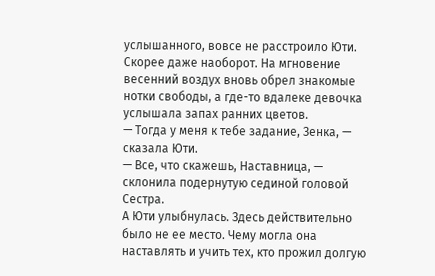услышанного, вовсе не расстроило Юти. Скорее даже наоборот. На мгновение весенний воздух вновь обрел знакомые нотки свободы, а где-то вдалеке девочка услышала запах ранних цветов.
— Тогда у меня к тебе задание, Зенка, — сказала Юти.
— Все, что скажешь, Наставница, — склонила подернутую сединой головой Сестра.
А Юти улыбнулась. Здесь действительно было не ее место. Чему могла она наставлять и учить тех, кто прожил долгую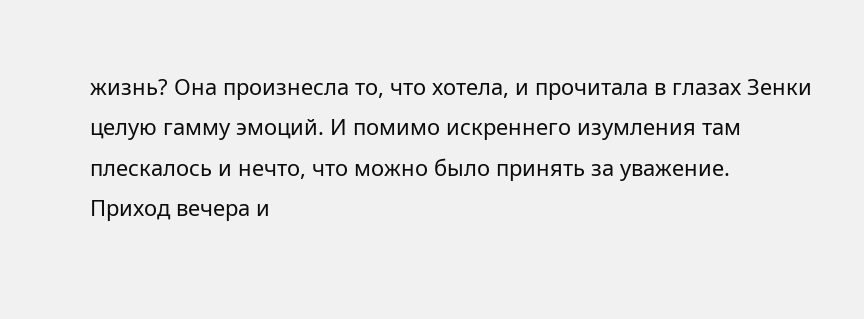жизнь? Она произнесла то, что хотела, и прочитала в глазах Зенки целую гамму эмоций. И помимо искреннего изумления там плескалось и нечто, что можно было принять за уважение.
Приход вечера и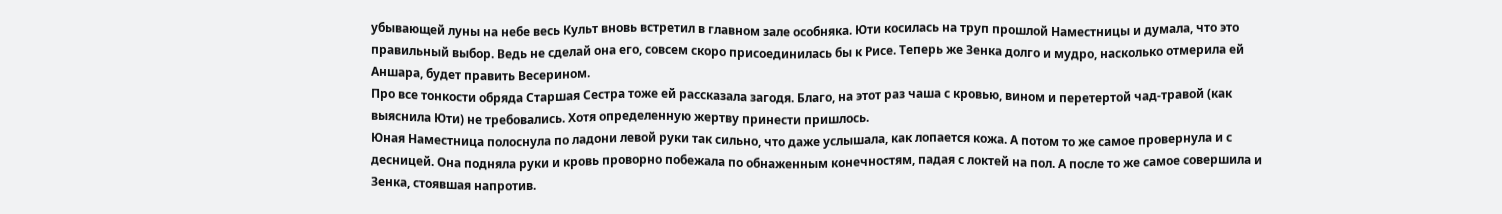убывающей луны на небе весь Культ вновь встретил в главном зале особняка. Юти косилась на труп прошлой Наместницы и думала, что это правильный выбор. Ведь не сделай она его, совсем скоро присоединилась бы к Рисе. Теперь же Зенка долго и мудро, насколько отмерила ей Аншара, будет править Весерином.
Про все тонкости обряда Старшая Сестра тоже ей рассказала загодя. Благо, на этот раз чаша с кровью, вином и перетертой чад-травой (как выяснила Юти) не требовались. Хотя определенную жертву принести пришлось.
Юная Наместница полоснула по ладони левой руки так сильно, что даже услышала, как лопается кожа. А потом то же самое провернула и с десницей. Она подняла руки и кровь проворно побежала по обнаженным конечностям, падая с локтей на пол. А после то же самое совершила и Зенка, стоявшая напротив.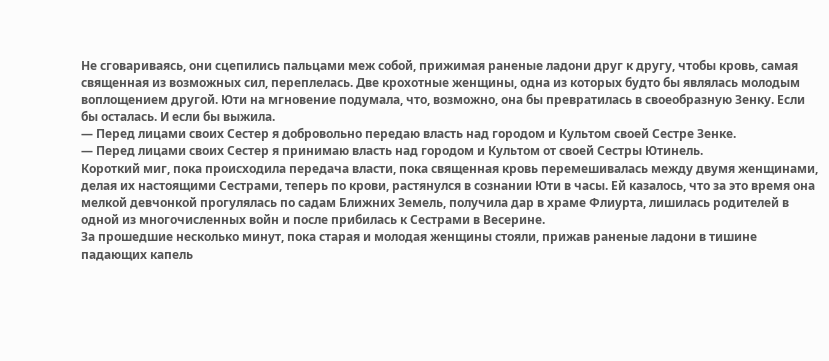Не сговариваясь, они сцепились пальцами меж собой, прижимая раненые ладони друг к другу, чтобы кровь, самая священная из возможных сил, переплелась. Две крохотные женщины, одна из которых будто бы являлась молодым воплощением другой. Юти на мгновение подумала, что, возможно, она бы превратилась в своеобразную Зенку. Если бы осталась. И если бы выжила.
— Перед лицами своих Сестер я добровольно передаю власть над городом и Культом своей Сестре Зенке.
— Перед лицами своих Сестер я принимаю власть над городом и Культом от своей Сестры Ютинель.
Короткий миг, пока происходила передача власти, пока священная кровь перемешивалась между двумя женщинами, делая их настоящими Сестрами, теперь по крови, растянулся в сознании Юти в часы. Ей казалось, что за это время она мелкой девчонкой прогулялась по садам Ближних Земель, получила дар в храме Флиурта, лишилась родителей в одной из многочисленных войн и после прибилась к Сестрами в Весерине.
За прошедшие несколько минут, пока старая и молодая женщины стояли, прижав раненые ладони в тишине падающих капель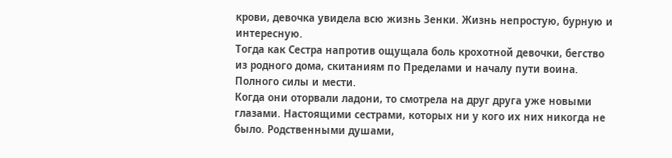крови, девочка увидела всю жизнь Зенки. Жизнь непростую, бурную и интересную.
Тогда как Сестра напротив ощущала боль крохотной девочки, бегство из родного дома, скитаниям по Пределами и началу пути воина. Полного силы и мести.
Когда они оторвали ладони, то смотрела на друг друга уже новыми глазами. Настоящими сестрами, которых ни у кого их них никогда не было. Родственными душами,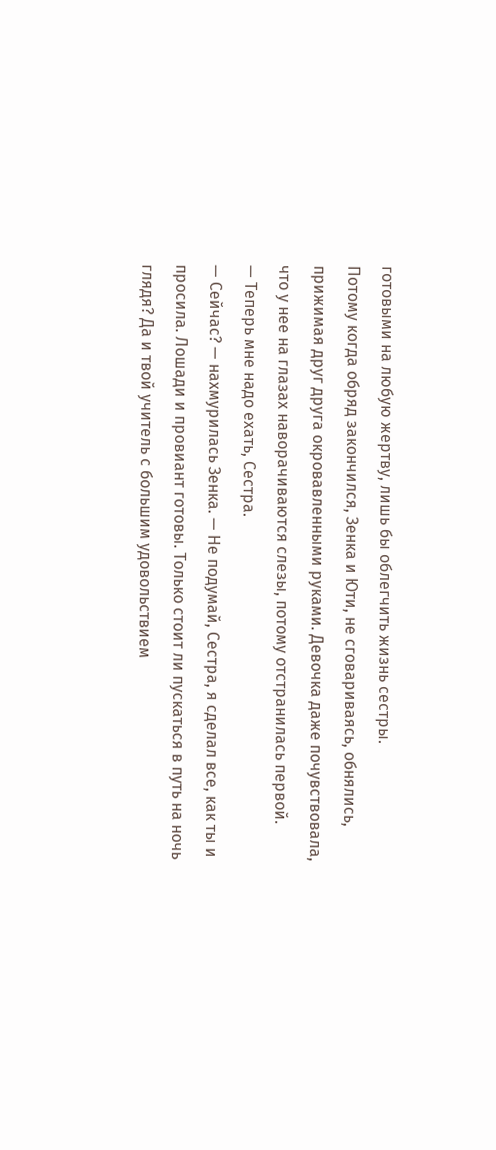готовыми на любую жертву, лишь бы облегчить жизнь сестры.
Потому когда обряд закончился, Зенка и Юти, не сговариваясь, обнялись, прижимая друг друга окровавленными руками. Девочка даже почувствовала, что у нее на глазах наворачиваются слезы, потому отстранилась первой.
— Теперь мне надо ехать, Сестра.
— Сейчас? — нахмурилась Зенка. — Не подумай, Сестра, я сделал все, как ты и просила. Лошади и провиант готовы. Только стоит ли пускаться в путь на ночь глядя? Да и твой учитель с большим удовольствием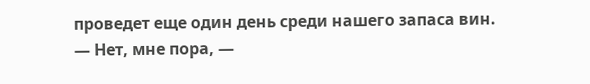проведет еще один день среди нашего запаса вин.
— Нет, мне пора, —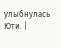улыбнулась Юти. |